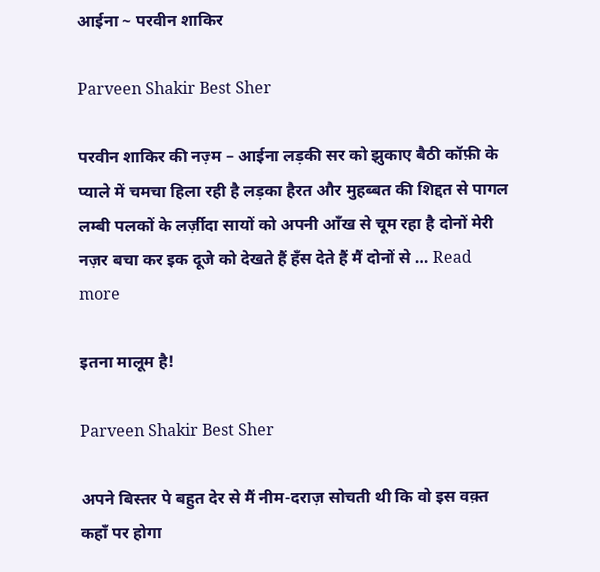आईना ~ परवीन शाकिर

Parveen Shakir Best Sher

परवीन शाकिर की नज़्म – आईना लड़की सर को झुकाए बैठी कॉफ़ी के प्याले में चमचा हिला रही है लड़का हैरत और मुहब्बत की शिद्दत से पागल लम्बी पलकों के लर्ज़ीदा सायों को अपनी आँख से चूम रहा है दोनों मेरी नज़र बचा कर इक दूजे को देखते हैं हँस देते हैं मैं दोनों से … Read more

इतना मालूम है!

Parveen Shakir Best Sher

अपने बिस्तर पे बहुत देर से मैं नीम-दराज़ सोचती थी कि वो इस वक़्त कहाँ पर होगा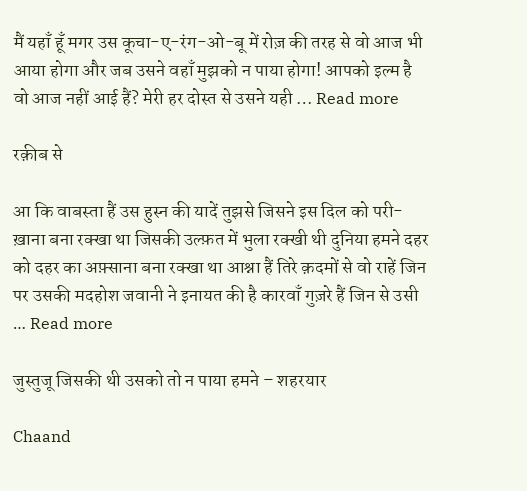मैं यहाँ हूँ मगर उस कूचा-ए-रंग-ओ-बू में रोज़ की तरह से वो आज भी आया होगा और जब उसने वहाँ मुझको न पाया होगा! आपको इल्म है वो आज नहीं आई हैं? मेरी हर दोस्त से उसने यही … Read more

रक़ीब से

आ कि वाबस्ता हैं उस हुस्न की यादें तुझसे जिसने इस दिल को परी-ख़ाना बना रक्खा था जिसकी उल्फ़त में भुला रक्खी थी दुनिया हमने दहर को दहर का अफ़्साना बना रक्खा था आश्ना हैं तिरे क़दमों से वो राहें जिन पर उसकी मदहोश जवानी ने इनायत की है कारवाँ गुज़रे हैं जिन से उसी … Read more

जुस्तुजू जिसकी थी उसको तो न पाया हमने – शहरयार

Chaand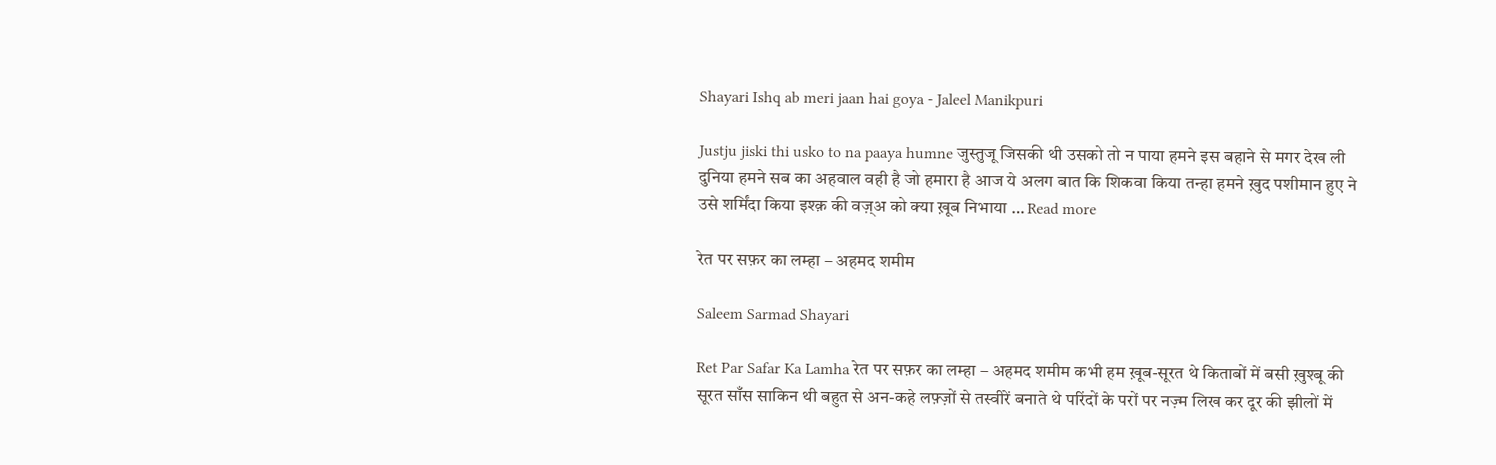Shayari Ishq ab meri jaan hai goya - Jaleel Manikpuri

Justju jiski thi usko to na paaya humne जुस्तुजू जिसकी थी उसको तो न पाया हमने इस बहाने से मगर देख ली दुनिया हमने सब का अहवाल वही है जो हमारा है आज ये अलग बात कि शिकवा किया तन्हा हमने ख़ुद पशीमान हुए ने उसे शर्मिंदा किया इश्क़ की वज़्अ को क्या ख़ूब निभाया … Read more

रेत पर सफ़र का लम्हा – अहमद शमीम

Saleem Sarmad Shayari

Ret Par Safar Ka Lamha रेत पर सफ़र का लम्हा – अहमद शमीम कभी हम ख़ूब-सूरत थे किताबों में बसी ख़ुश्बू की सूरत साँस साकिन थी बहुत से अन-कहे लफ़्ज़ों से तस्वीरें बनाते थे परिंदों के परों पर नज़्म लिख कर दूर की झीलों में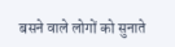बसने वाले लोगों को सुनाते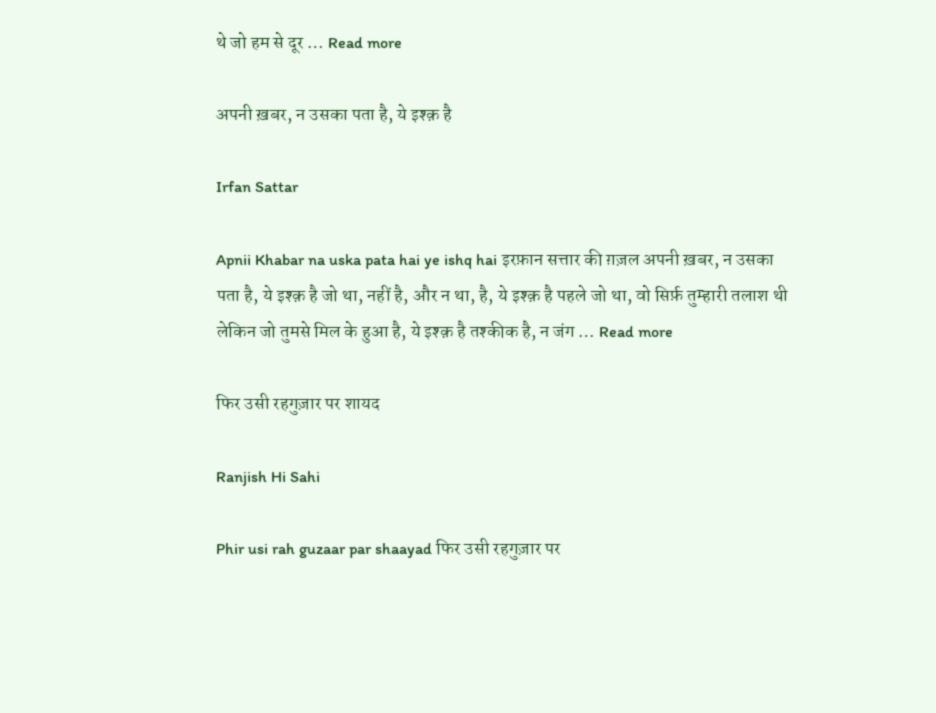थे जो हम से दूर … Read more

अपनी ख़बर, न उसका पता है, ये इश्क़ है

Irfan Sattar

Apnii Khabar na uska pata hai ye ishq hai इरफ़ान सत्तार की ग़ज़ल अपनी ख़बर, न उसका पता है, ये इश्क़ है जो था, नहीं है, और न था, है, ये इश्क़ है पहले जो था, वो सिर्फ़ तुम्हारी तलाश थी लेकिन जो तुमसे मिल के हुआ है, ये इश्क़ है तश्कीक है, न जंग … Read more

फिर उसी रहगुज़ार पर शायद

Ranjish Hi Sahi

Phir usi rah guzaar par shaayad फिर उसी रहगुज़ार पर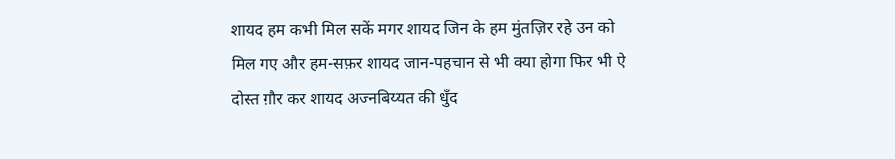शायद हम कभी मिल सकें मगर शायद जिन के हम मुंतज़िर रहे उन को मिल गए और हम-सफ़र शायद जान-पहचान से भी क्या होगा फिर भी ऐ दोस्त ग़ौर कर शायद अज्नबिय्यत की धुँद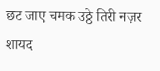छट जाए चमक उठ्ठे तिरी नज़र शायद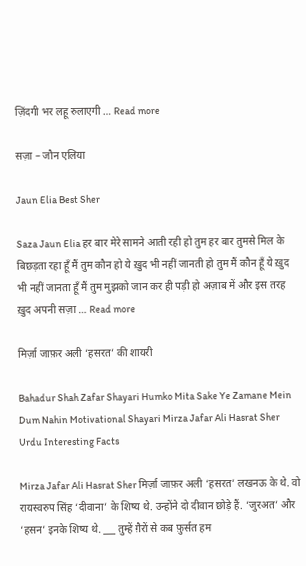ज़िंदगी भर लहू रुलाएगी … Read more

सज़ा – जौन एलिया

Jaun Elia Best Sher

Saza Jaun Elia हर बार मेरे सामने आती रही हो तुम हर बार तुमसे मिल के बिछड़ता रहा हूँ मैं तुम कौन हो ये ख़ुद भी नहीं जानती हो तुम मैं कौन हूँ ये ख़ुद भी नहीं जानता हूँ मैं तुम मुझको जान कर ही पड़ी हो अज़ाब में और इस तरह ख़ुद अपनी सज़ा … Read more

मिर्ज़ा जाफ़र अली ‘हसरत’ की शायरी

Bahadur Shah Zafar Shayari Humko Mita Sake Ye Zamane Mein Dum Nahin Motivational Shayari Mirza Jafar Ali Hasrat Sher Urdu Interesting Facts

Mirza Jafar Ali Hasrat Sher मिर्ज़ा जाफ़र अली ‘हसरत’ लखनऊ के थे. वो रायस्वरुप सिंह ‘दीवाना’ के शिष्य थे. उन्होंने दो दीवान छोड़े हैं. ‘जुरअत’ और ‘हसन’ इनके शिष्य थे. ___ तुम्हें ग़ैरों से कब फ़ुर्सत हम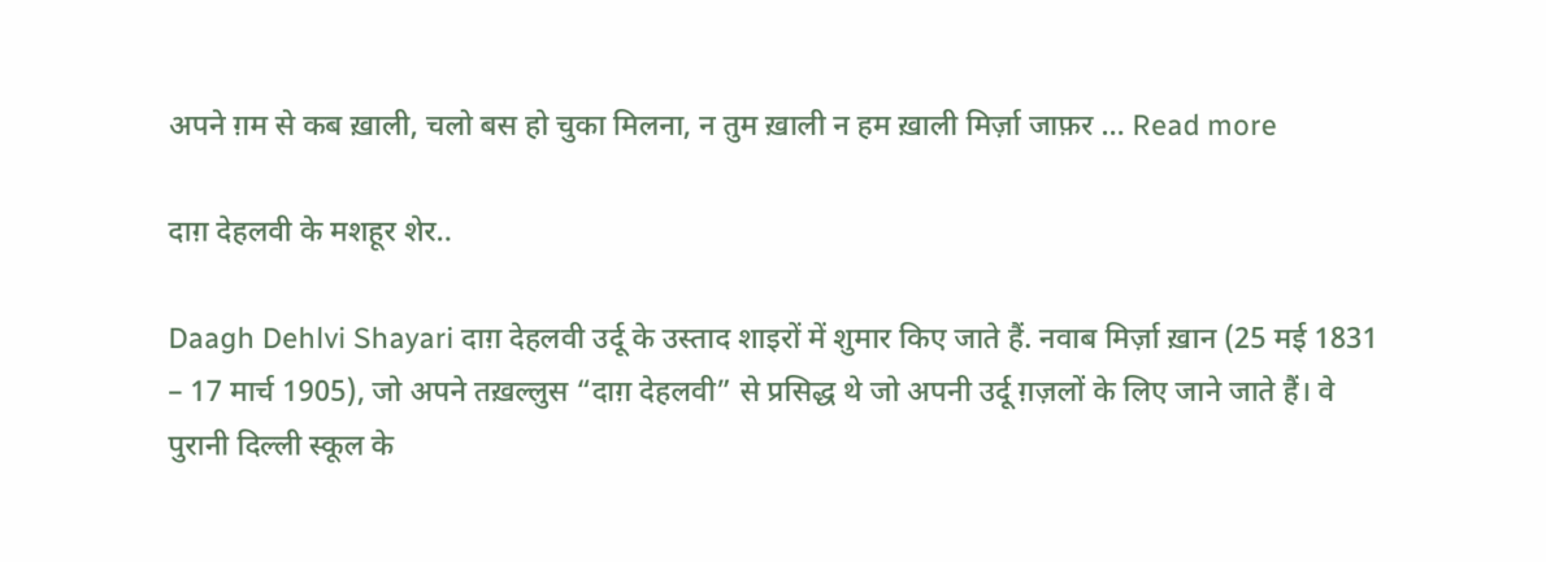अपने ग़म से कब ख़ाली, चलो बस हो चुका मिलना, न तुम ख़ाली न हम ख़ाली मिर्ज़ा जाफ़र … Read more

दाग़ देहलवी के मशहूर शेर..

Daagh Dehlvi Shayari दाग़ देहलवी उर्दू के उस्ताद शाइरों में शुमार किए जाते हैं. नवाब मिर्ज़ा ख़ान (25 मई 1831 – 17 मार्च 1905), जो अपने तख़ल्लुस “दाग़ देहलवी” से प्रसिद्ध थे जो अपनी उर्दू ग़ज़लों के लिए जाने जाते हैं। वे पुरानी दिल्ली स्कूल के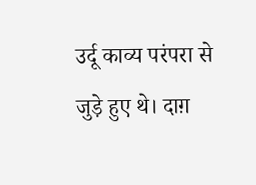उर्दू काव्य परंपरा से जुड़े हुए थे। दाग़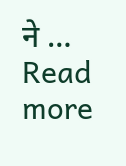ने … Read more